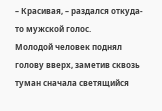– Красивая, – раздался откуда-то мужской голос.
Молодой человек поднял голову вверх, заметив сквозь туман сначала светящийся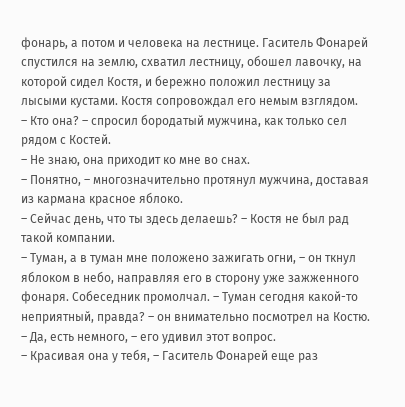фонарь, а потом и человека на лестнице. Гаситель Фонарей спустился на землю, схватил лестницу, обошел лавочку, на которой сидел Костя, и бережно положил лестницу за лысыми кустами. Костя сопровождал его немым взглядом.
– Кто она? – спросил бородатый мужчина, как только сел рядом с Костей.
– Не знаю, она приходит ко мне во снах.
– Понятно, – многозначительно протянул мужчина, доставая из кармана красное яблоко.
– Сейчас день, что ты здесь делаешь? – Костя не был рад такой компании.
– Туман, а в туман мне положено зажигать огни, – он ткнул яблоком в небо, направляя его в сторону уже зажженного фонаря. Собеседник промолчал. – Туман сегодня какой-то неприятный, правда? – он внимательно посмотрел на Костю.
– Да, есть немного, – его удивил этот вопрос.
– Красивая она у тебя, – Гаситель Фонарей еще раз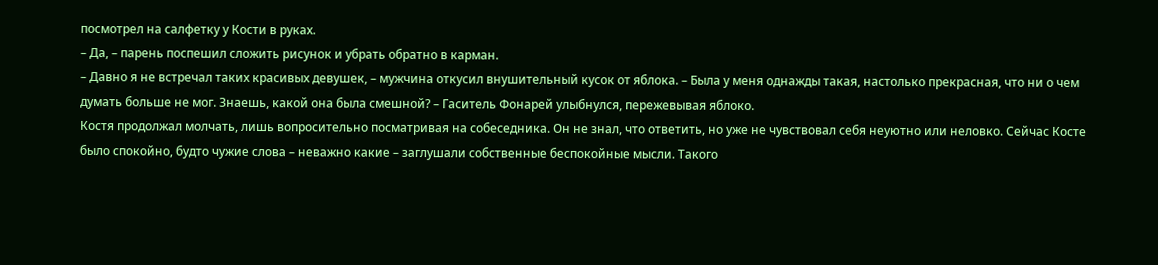посмотрел на салфетку у Кости в руках.
– Да, – парень поспешил сложить рисунок и убрать обратно в карман.
– Давно я не встречал таких красивых девушек, – мужчина откусил внушительный кусок от яблока. – Была у меня однажды такая, настолько прекрасная, что ни о чем думать больше не мог. Знаешь, какой она была смешной? – Гаситель Фонарей улыбнулся, пережевывая яблоко.
Костя продолжал молчать, лишь вопросительно посматривая на собеседника. Он не знал, что ответить, но уже не чувствовал себя неуютно или неловко. Сейчас Косте было спокойно, будто чужие слова – неважно какие – заглушали собственные беспокойные мысли. Такого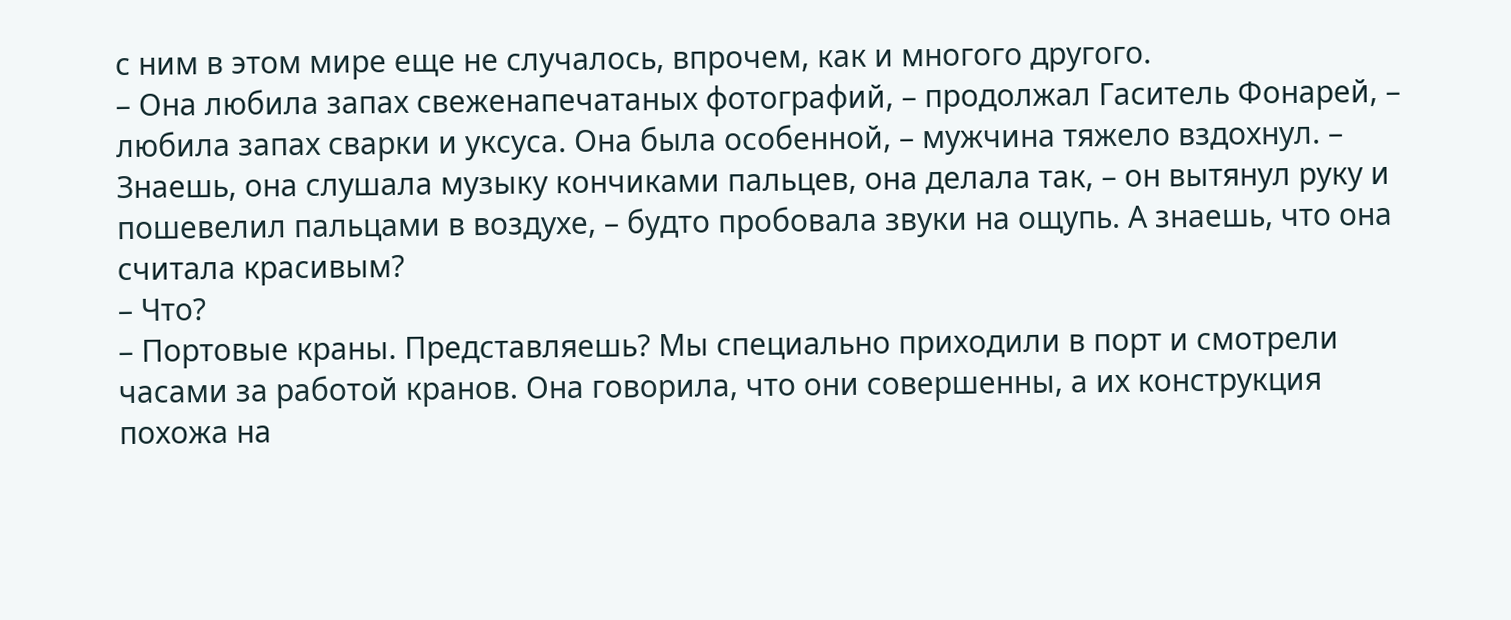с ним в этом мире еще не случалось, впрочем, как и многого другого.
– Она любила запах свеженапечатаных фотографий, – продолжал Гаситель Фонарей, – любила запах сварки и уксуса. Она была особенной, – мужчина тяжело вздохнул. – Знаешь, она слушала музыку кончиками пальцев, она делала так, – он вытянул руку и пошевелил пальцами в воздухе, – будто пробовала звуки на ощупь. А знаешь, что она считала красивым?
– Что?
– Портовые краны. Представляешь? Мы специально приходили в порт и смотрели часами за работой кранов. Она говорила, что они совершенны, а их конструкция похожа на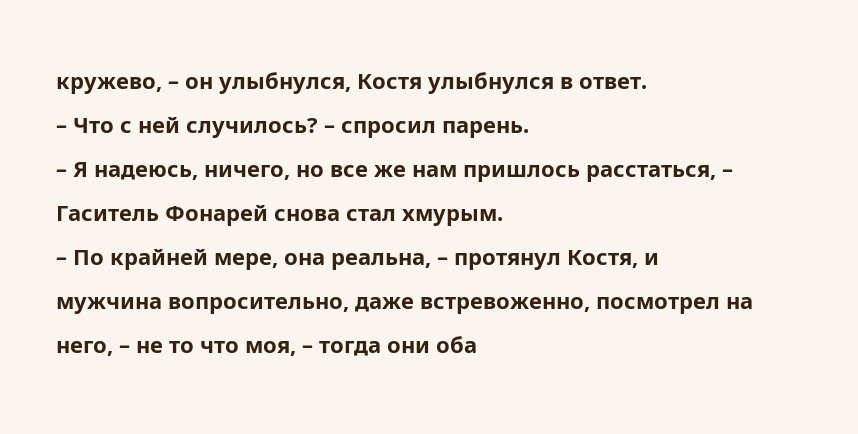кружево, – он улыбнулся, Костя улыбнулся в ответ.
– Что с ней случилось? – спросил парень.
– Я надеюсь, ничего, но все же нам пришлось расстаться, – Гаситель Фонарей снова стал хмурым.
– По крайней мере, она реальна, – протянул Костя, и мужчина вопросительно, даже встревоженно, посмотрел на него, – не то что моя, – тогда они оба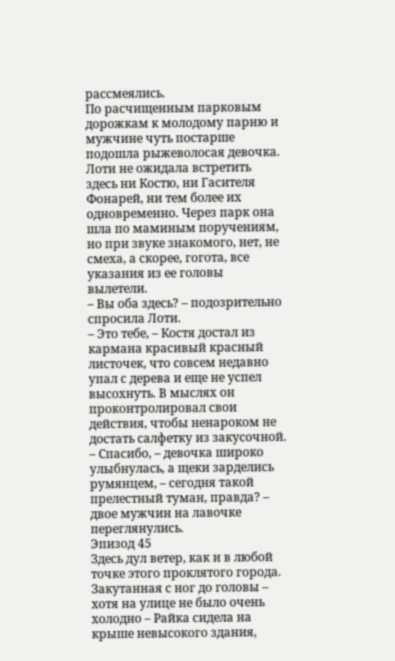рассмеялись.
По расчищенным парковым дорожкам к молодому парню и мужчине чуть постарше подошла рыжеволосая девочка. Лоти не ожидала встретить здесь ни Костю, ни Гасителя Фонарей, ни тем более их одновременно. Через парк она шла по маминым поручениям, но при звуке знакомого, нет, не смеха, а скорее, гогота, все указания из ее головы вылетели.
– Вы оба здесь? – подозрительно спросила Лоти.
– Это тебе, – Костя достал из кармана красивый красный листочек, что совсем недавно упал с дерева и еще не успел высохнуть. В мыслях он проконтролировал свои действия, чтобы ненароком не достать салфетку из закусочной.
– Спасибо, – девочка широко улыбнулась, а щеки зарделись румянцем, – сегодня такой прелестный туман, правда? – двое мужчин на лавочке переглянулись.
Эпизод 45
Здесь дул ветер, как и в любой точке этого проклятого города. Закутанная с ног до головы – хотя на улице не было очень холодно – Райка сидела на крыше невысокого здания,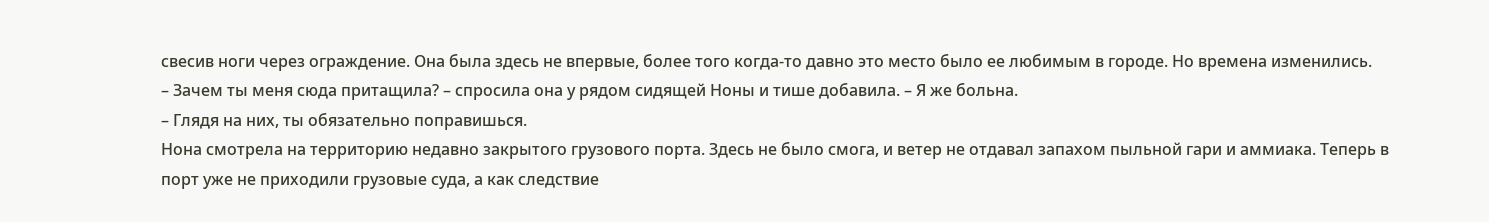свесив ноги через ограждение. Она была здесь не впервые, более того когда-то давно это место было ее любимым в городе. Но времена изменились.
– Зачем ты меня сюда притащила? – спросила она у рядом сидящей Ноны и тише добавила. – Я же больна.
– Глядя на них, ты обязательно поправишься.
Нона смотрела на территорию недавно закрытого грузового порта. Здесь не было смога, и ветер не отдавал запахом пыльной гари и аммиака. Теперь в порт уже не приходили грузовые суда, а как следствие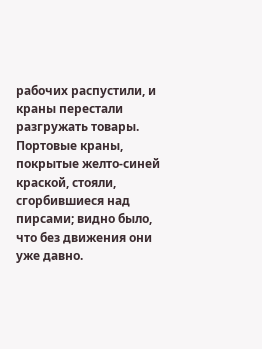рабочих распустили, и краны перестали разгружать товары. Портовые краны, покрытые желто-синей краской, стояли, сгорбившиеся над пирсами; видно было, что без движения они уже давно.